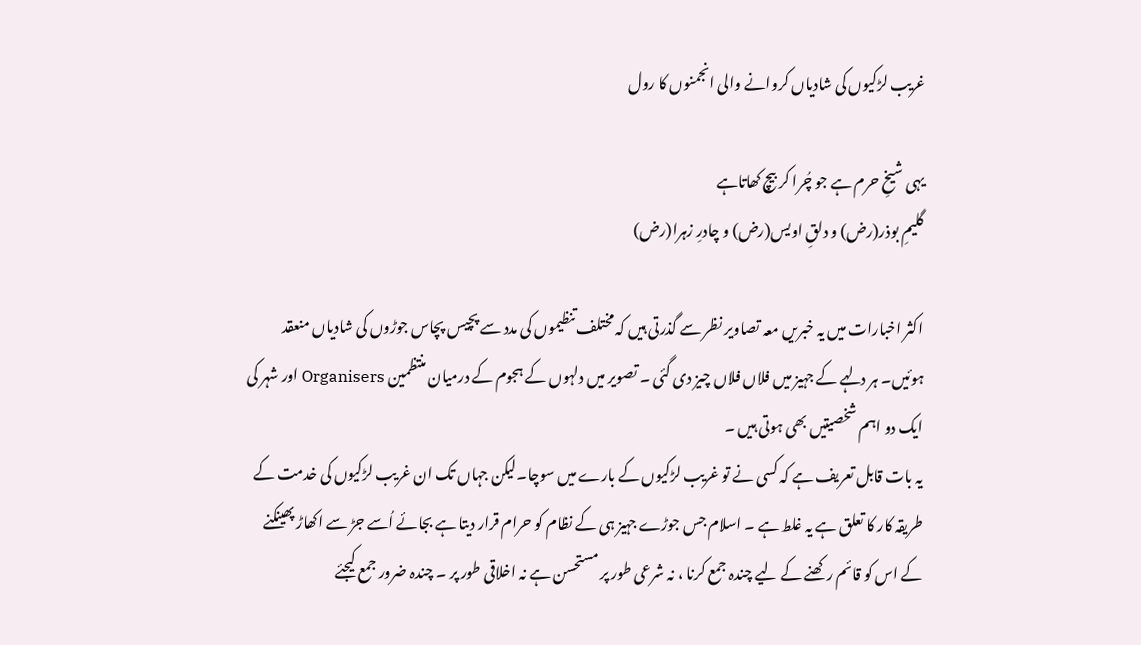غریب لڑکیوں کی شادیاں کروانے والی انجمنوں کا رول

یہی شیخِ حرم ہے جو چُرا کر بیچ کھاتاہے
گلیمِ بوذر(رض) و دلقِ اویس(رض) و چادرِ زہرا(رض)

اکثر اخبارات میں یہ خبریں معہ تصاویر نظر سے گذرتی ہیں کہ مختلف تنظیموں کی مدد سے پچیس پچاس جوڑوں کی شادیاں منعقد ہوئیں۔ ہر دلہے کے جہیز میں فلاں فلاں چیز دی گئی ۔ تصویر میں دلہوں کے ہجوم کے درمیان منتظمین Organisers اور شہر کی ایک دو اہم شخصیتیں بھی ہوتی ہیں ۔
یہ بات قابل تعریف ہے کہ کسی نے تو غریب لڑکیوں کے بارے میں سوچا۔لیکن جہاں تک ان غریب لڑکیوں کی خدمت کے طریقہ کار کا تعلق ہے یہ غلط ہے ۔ اسلام جس جوڑے جہیز ہی کے نظام کو حرام قرار دیتا ہے بجائے اُسے جڑ سے اکھاڑ پھینکنے کے اس کو قائم رکھنے کے لیے چندہ جمع کرنا ، نہ شرعی طور پر مستحسن ہے نہ اخلاقی طور پر ۔ چندہ ضرور جمع کیجئے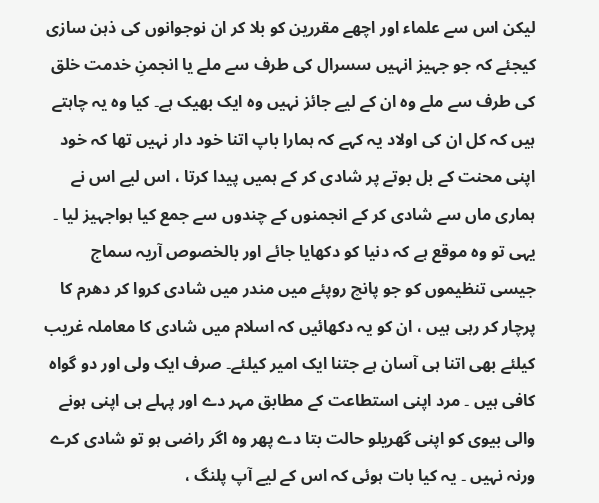لیکن اس سے علماء اور اچھے مقررین کو بلا کر ان نوجوانوں کی ذہن سازی کیجئے کہ جو جہیز انہیں سسرال کی طرف سے ملے یا انجمنِ خدمت خلق کی طرف سے ملے وہ ان کے لیے جائز نہیں وہ ایک بھیک ہے۔ کیا وہ یہ چاہتے ہیں کہ کل ان کی اولاد یہ کہے کہ ہمارا باپ اتنا خود دار نہیں تھا کہ خود اپنی محنت کے بل بوتے پر شادی کر کے ہمیں پیدا کرتا ، اس لیے اس نے ہماری ماں سے شادی کر کے انجمنوں کے چندوں سے جمع کیا ہواجہیز لیا ۔
یہی تو وہ موقع ہے کہ دنیا کو دکھایا جائے اور بالخصوص آریہ سماج جیسی تنظیموں کو جو پانچ روپئے میں مندر میں شادی کروا کر دھرم کا پرچار کر رہی ہیں ، ان کو یہ دکھائیں کہ اسلام میں شادی کا معاملہ غریب کیلئے بھی اتنا ہی آسان ہے جتنا ایک امیر کیلئے۔ صرف ایک ولی اور دو گواہ کافی ہیں ۔ مرد اپنی استطاعت کے مطابق مہر دے اور پہلے ہی اپنی ہونے والی بیوی کو اپنی گھریلو حالت بتا دے پھر وہ اگر راضی ہو تو شادی کرے ورنہ نہیں ۔ یہ کیا بات ہوئی کہ اس کے لیے آپ پلنگ ،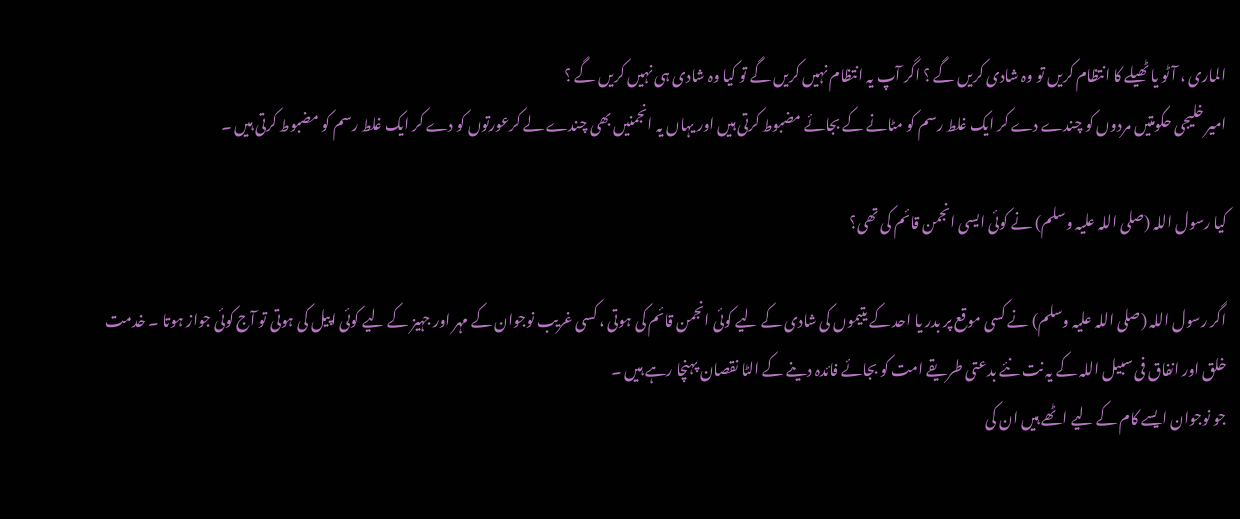الماری ، آٹو یا ٹھیلے کا انتظام کریں تو وہ شادی کریں گے ؟ اگر آپ یہ انتظام نہیں کریں گے تو کیا وہ شادی ہی نہیں کریں گے ؟
امیر خلیجی حکومتیں مردوں کو چندے دے کر ایک غلط رسم کو مٹانے کے بجائے مضبوط کرتی ہیں اور یہاں یہ انجمنیں بھی چندے لے کرعورتوں کو دے کر ایک غلط رسم کو مضبوط کرتی ہیں ۔

کیا رسول اللہ (صلی اللہ علیہ وسلم) نے کوئی ایسی انجمن قائم کی تھی؟

اگر رسول اللہ (صلی اللہ علیہ وسلم) نے کسی موقع پر بدر یا احد کے یتیموں کی شادی کے لیے کوئی انجمن قائم کی ہوتی ، کسی غریب نوجوان کے مہر اور جہیز کے لیے کوئی اپیل کی ہوتی تو آج کوئی جواز ہوتا ۔ خدمت خلق اور انفاق فی سبیل اللہ کے یہ نت نئے بدعتی طریقے امت کو بجائے فائدہ دینے کے الٹا نقصان پہنچا رہے ہیں ۔
جو نوجوان ایسے کام کے لیے اٹھے ہیں ان کی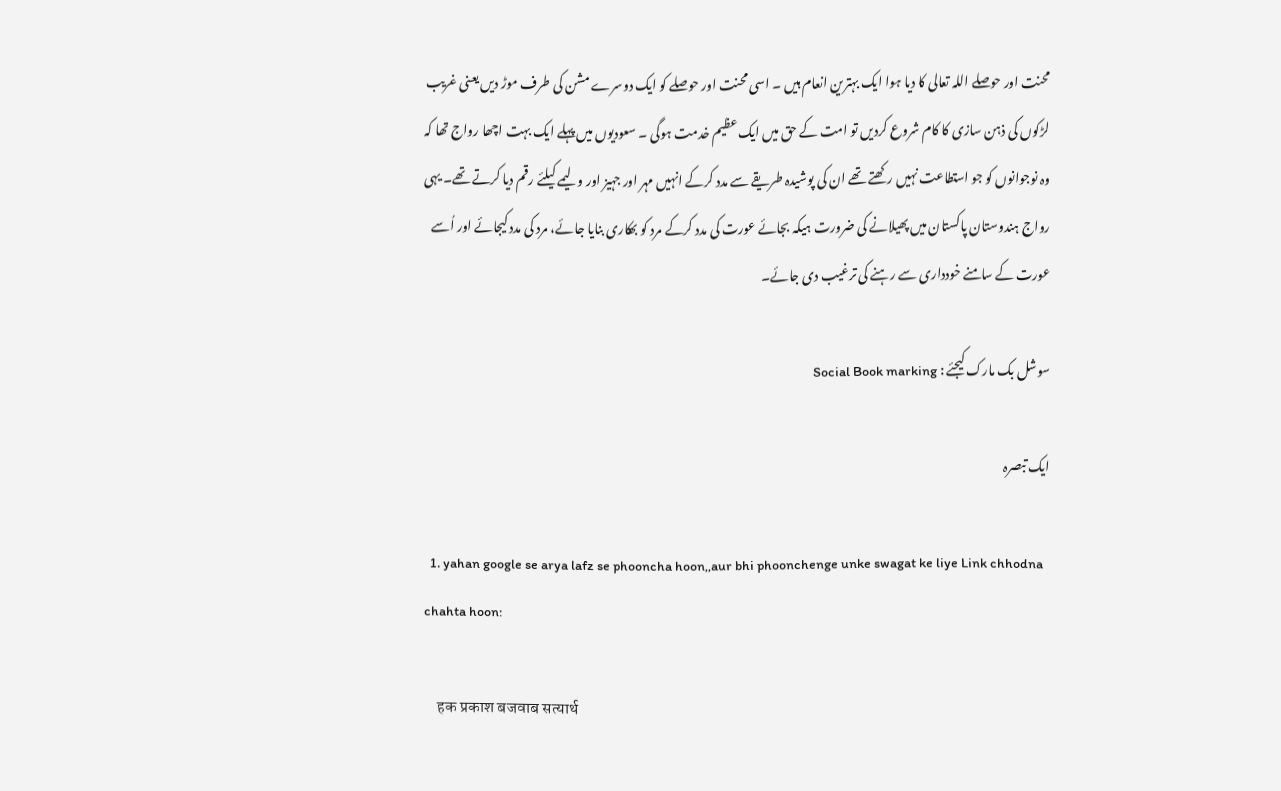محنت اور حوصلے اللہ تعالی کا دیا ہوا ایک بہترین انعام ہیں ۔ اسی محنت اور حوصلے کو ایک دوسرے مشن کی طرف موڑ دیں یعنی غریب لڑکوں کی ذہن سازی کا کام شروع کردیں تو امت کے حق میں ایک عظیم خدمت ہوگی ۔ سعودیوں میں پہلے ایک بہت اچھا رواج تھا کہ وہ نوجوانوں کو جو استطاعت نہیں رکھتے تھے ان کی پوشیدہ طریقے سے مدد کرکے انہیں مہر اور جہیز اور ولیمے کیلئے رقم دیا کرتے تھے۔ یہی رواج ہندوستان پاکستان میں پھیلانے کی ضرورت ہیکہ بجائے عورت کی مدد کرکے مرد کو بھکاری بنایا جائے، مرد کی مدد کیجائے اور اُسے عورت کے سامنے خودداری سے رہنے کی ترغیب دی جائے۔

سوشل بک مارک کیجئے : Social Book marking

ایک تبصرہ

  1. yahan google se arya lafz se phooncha hoon,,aur bhi phoonchenge unke swagat ke liye Link chhodna chahta hoon:

    हक प्रकाश बजवाब सत्‍यार्थ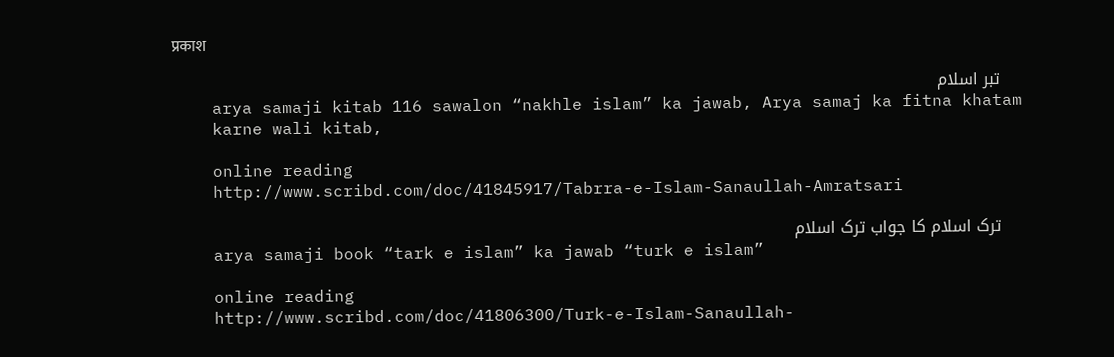प्रकाश

    تبر اسلام
    arya samaji kitab 116 sawalon “nakhle islam” ka jawab, Arya samaj ka fitna khatam
    karne wali kitab,

    online reading
    http://www.scribd.com/doc/41845917/Tabrra-e-Islam-Sanaullah-Amratsari

    ترک اسلام کا جواب ترک اسلام
    arya samaji book “tark e islam” ka jawab “turk e islam”

    online reading
    http://www.scribd.com/doc/41806300/Turk-e-Islam-Sanaullah-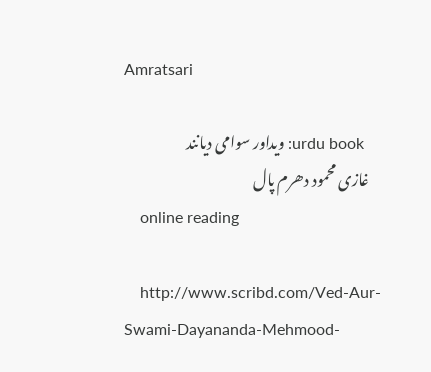Amratsari

    urdu book: ویداور سوامی دیانند
    غازی محمود دھرم پال
    online reading

    http://www.scribd.com/Ved-Aur-Swami-Dayananda-Mehmood-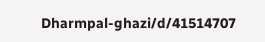Dharmpal-ghazi/d/41514707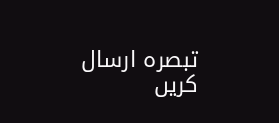تبصرہ ارسال کریں